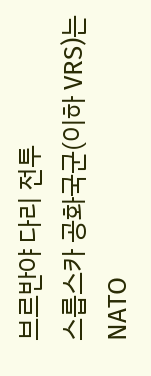브르반야 다리 전투
스릅스카 공화국군(이하 VRS)는 NATO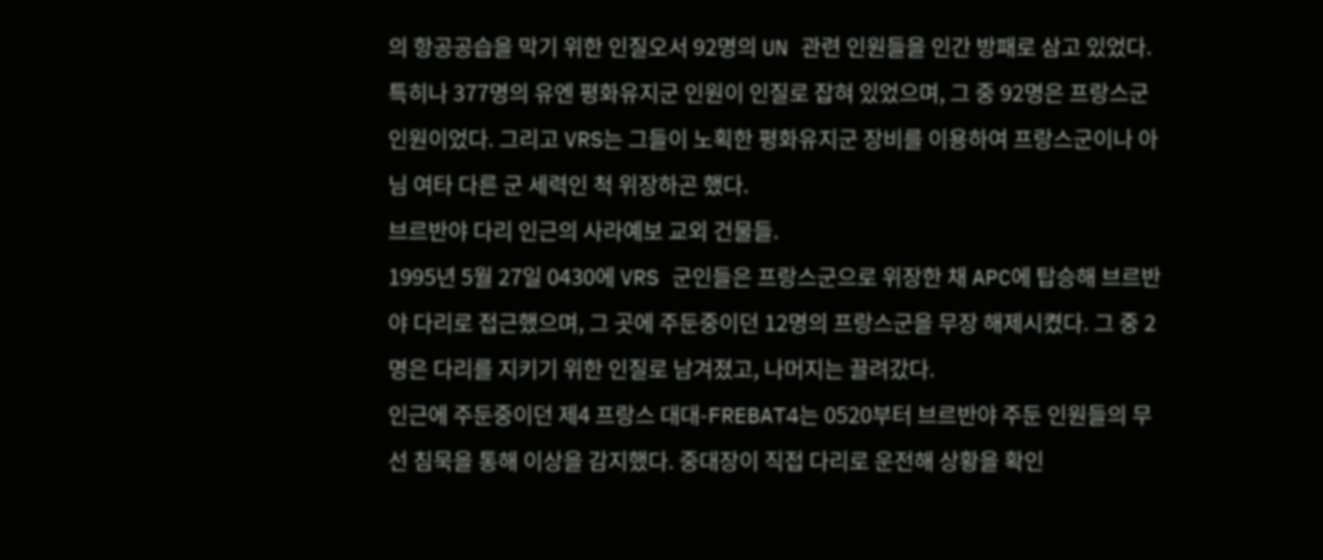의 항공공습을 막기 위한 인질오서 92명의 UN 관련 인원들을 인간 방패로 삼고 있었다. 특히나 377명의 유엔 평화유지군 인원이 인질로 잡혀 있었으며, 그 중 92명은 프랑스군 인원이었다. 그리고 VRS는 그들이 노획한 평화유지군 장비를 이용하여 프랑스군이나 아님 여타 다른 군 세력인 척 위장하곤 했다.
브르반야 다리 인근의 사라예보 교외 건물들.
1995년 5월 27일 0430에 VRS 군인들은 프랑스군으로 위장한 채 APC에 탑승해 브르반야 다리로 접근했으며, 그 곳에 주둔중이던 12명의 프랑스군을 무장 해제시켰다. 그 중 2명은 다리를 지키기 위한 인질로 남겨졌고, 나머지는 끌려갔다.
인근에 주둔중이던 제4 프랑스 대대-FREBAT4는 0520부터 브르반야 주둔 인원들의 무선 침묵을 통해 이상을 감지했다. 중대장이 직접 다리로 운전해 상황을 확인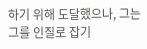하기 위해 도달했으나, 그는 그를 인질로 잡기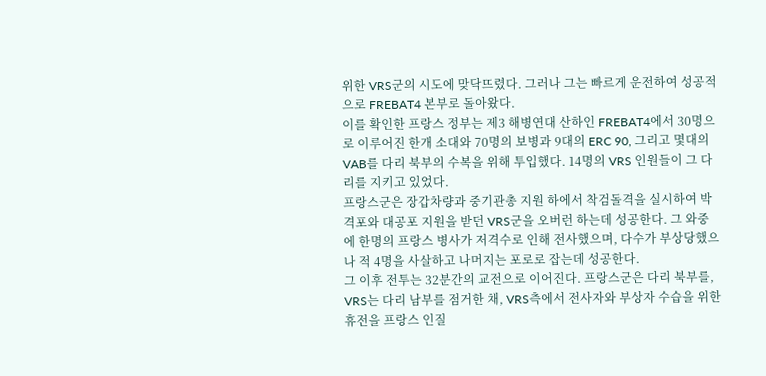위한 VRS군의 시도에 맞닥뜨렸다. 그러나 그는 빠르게 운전하여 성공적으로 FREBAT4 본부로 돌아왔다.
이를 확인한 프랑스 정부는 제3 해병연대 산하인 FREBAT4에서 30명으로 이루어진 한개 소대와 70명의 보병과 9대의 ERC 90, 그리고 몇대의 VAB를 다리 북부의 수복을 위해 투입했다. 14명의 VRS 인원들이 그 다리를 지키고 있었다.
프랑스군은 장갑차량과 중기관총 지원 하에서 착검돌격을 실시하여 박격포와 대공포 지원을 받던 VRS군을 오버런 하는데 성공한다. 그 와중에 한명의 프랑스 병사가 저격수로 인해 전사했으며, 다수가 부상당했으나 적 4명을 사살하고 나머지는 포로로 잡는데 성공한다.
그 이후 전투는 32분간의 교전으로 이어진다. 프랑스군은 다리 북부를, VRS는 다리 남부를 점거한 채, VRS측에서 전사자와 부상자 수습을 위한 휴전을 프랑스 인질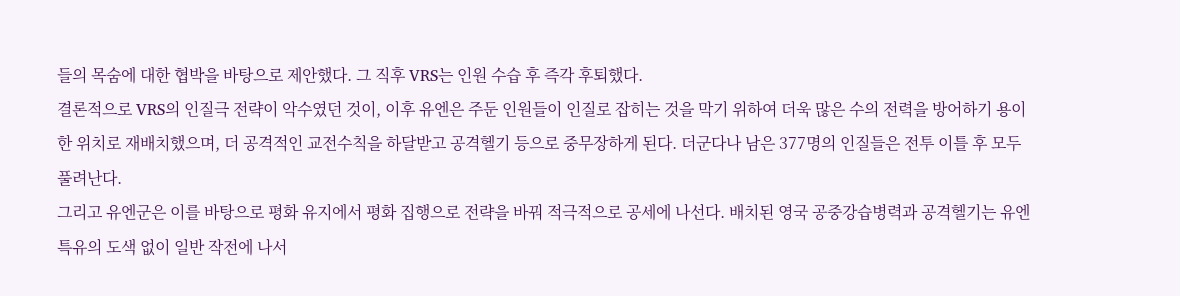들의 목숨에 대한 협박을 바탕으로 제안했다. 그 직후 VRS는 인원 수습 후 즉각 후퇴했다.
결론적으로 VRS의 인질극 전략이 악수였던 것이, 이후 유엔은 주둔 인원들이 인질로 잡히는 것을 막기 위하여 더욱 많은 수의 전력을 방어하기 용이한 위치로 재배치했으며, 더 공격적인 교전수칙을 하달받고 공격헬기 등으로 중무장하게 된다. 더군다나 남은 377명의 인질들은 전투 이틀 후 모두 풀려난다.
그리고 유엔군은 이를 바탕으로 평화 유지에서 평화 집행으로 전략을 바꿔 적극적으로 공세에 나선다. 배치된 영국 공중강습병력과 공격헬기는 유엔 특유의 도색 없이 일반 작전에 나서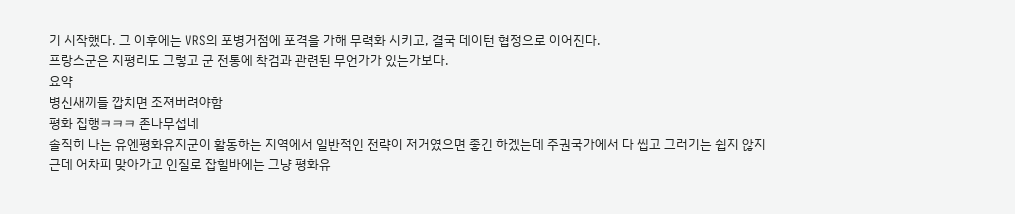기 시작했다. 그 이후에는 VRS의 포병거점에 포격을 가해 무력화 시키고, 결국 데이턴 협정으로 이어진다.
프랑스군은 지평리도 그렇고 군 전통에 착검과 관련된 무언가가 있는가보다.
요약
병신새끼들 깝치면 조져버려야함
평화 집행ㅋㅋㅋ 존나무섭네
솔직히 나는 유엔평화유지군이 활동하는 지역에서 일반적인 전략이 저거였으면 좋긴 하겠는데 주권국가에서 다 씹고 그러기는 쉽지 않지
근데 어차피 맞아가고 인질로 잡힐바에는 그냥 평화유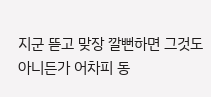지군 뜯고 맞장 깔뻔하면 그것도 아니든가 어차피 동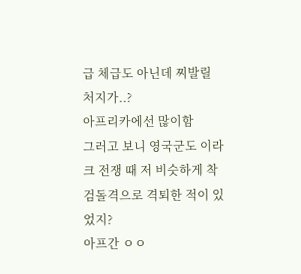급 체급도 아닌데 찌발릴 처지가..?
아프리카에선 많이함
그러고 보니 영국군도 이라크 전쟁 때 저 비슷하게 착검돌격으로 격퇴한 적이 있었지?
아프간 ㅇㅇ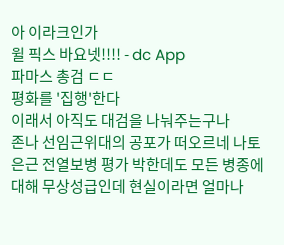아 이라크인가
윌 픽스 바요넷!!!! - dc App
파마스 총검 ㄷㄷ
평화를 '집행'한다
이래서 아직도 대검을 나눠주는구나
존나 선임근위대의 공포가 떠오르네 나토 은근 전열보병 평가 박한데도 모든 병종에 대해 무상성급인데 현실이라면 얼마나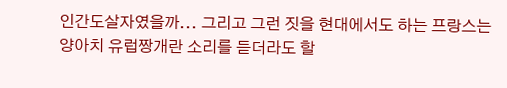인간도살자였을까... 그리고 그런 짓을 현대에서도 하는 프랑스는 양아치 유럽짱개란 소리를 듣더라도 할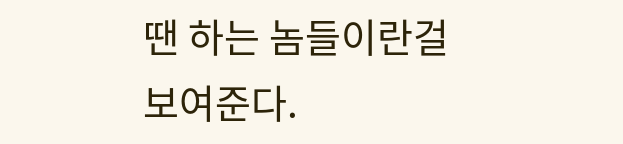땐 하는 놈들이란걸 보여준다.